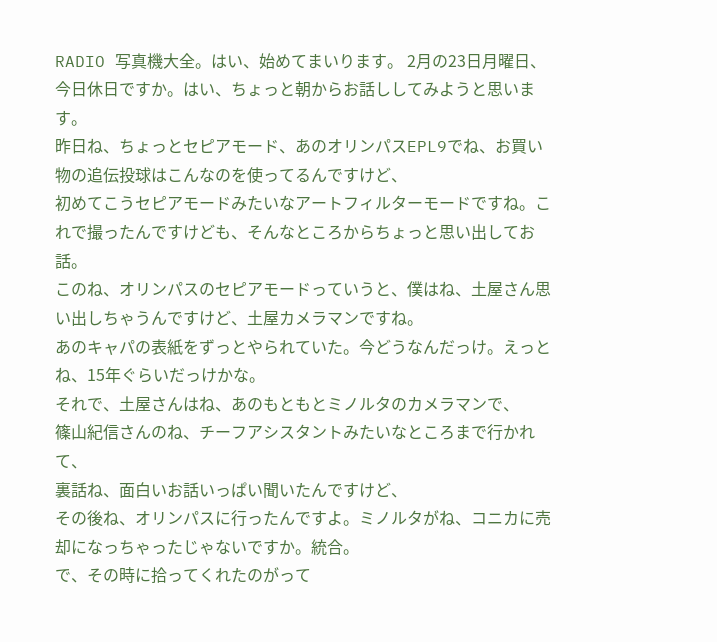RADIO 写真機大全。はい、始めてまいります。 2月の23日月曜日、今日休日ですか。はい、ちょっと朝からお話ししてみようと思います。
昨日ね、ちょっとセピアモード、あのオリンパスEPL9でね、お買い物の追伝投球はこんなのを使ってるんですけど、
初めてこうセピアモードみたいなアートフィルターモードですね。これで撮ったんですけども、そんなところからちょっと思い出してお話。
このね、オリンパスのセピアモードっていうと、僕はね、土屋さん思い出しちゃうんですけど、土屋カメラマンですね。
あのキャパの表紙をずっとやられていた。今どうなんだっけ。えっとね、15年ぐらいだっけかな。
それで、土屋さんはね、あのもともとミノルタのカメラマンで、
篠山紀信さんのね、チーフアシスタントみたいなところまで行かれて、
裏話ね、面白いお話いっぱい聞いたんですけど、
その後ね、オリンパスに行ったんですよ。ミノルタがね、コニカに売却になっちゃったじゃないですか。統合。
で、その時に拾ってくれたのがって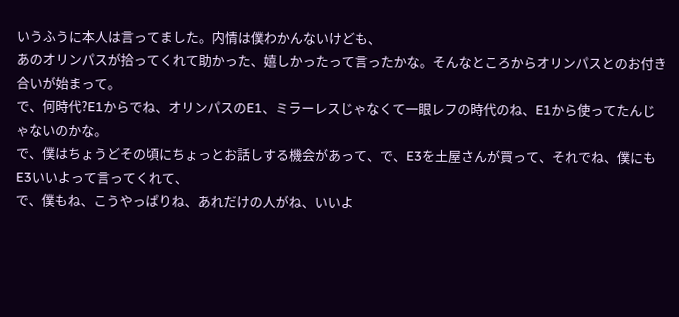いうふうに本人は言ってました。内情は僕わかんないけども、
あのオリンパスが拾ってくれて助かった、嬉しかったって言ったかな。そんなところからオリンパスとのお付き合いが始まって。
で、何時代?E1からでね、オリンパスのE1、ミラーレスじゃなくて一眼レフの時代のね、E1から使ってたんじゃないのかな。
で、僕はちょうどその頃にちょっとお話しする機会があって、で、E3を土屋さんが買って、それでね、僕にもE3いいよって言ってくれて、
で、僕もね、こうやっぱりね、あれだけの人がね、いいよ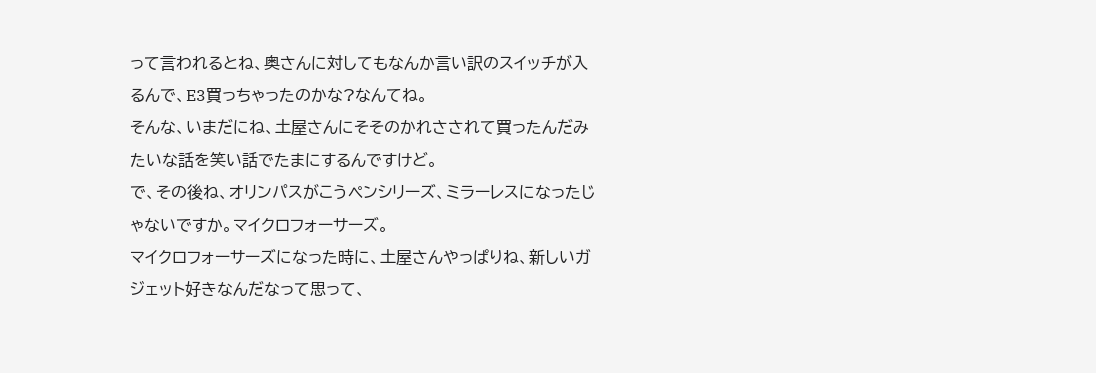って言われるとね、奥さんに対してもなんか言い訳のスイッチが入るんで、E3買っちゃったのかな?なんてね。
そんな、いまだにね、土屋さんにそそのかれさされて買ったんだみたいな話を笑い話でたまにするんですけど。
で、その後ね、オリンパスがこうペンシリーズ、ミラーレスになったじゃないですか。マイクロフォーサーズ。
マイクロフォーサーズになった時に、土屋さんやっぱりね、新しいガジェット好きなんだなって思って、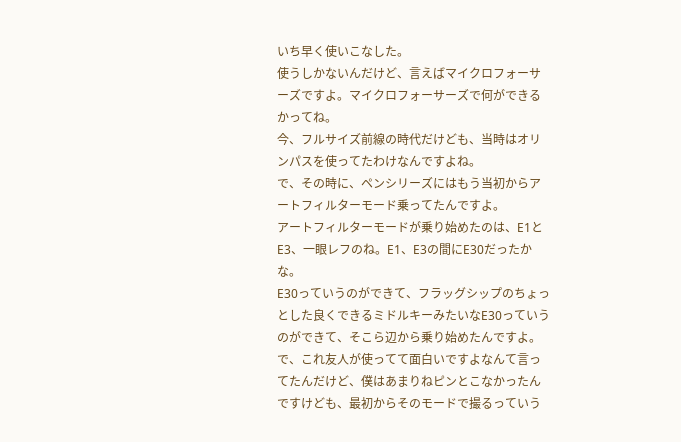いち早く使いこなした。
使うしかないんだけど、言えばマイクロフォーサーズですよ。マイクロフォーサーズで何ができるかってね。
今、フルサイズ前線の時代だけども、当時はオリンパスを使ってたわけなんですよね。
で、その時に、ペンシリーズにはもう当初からアートフィルターモード乗ってたんですよ。
アートフィルターモードが乗り始めたのは、E1とE3、一眼レフのね。E1、E3の間にE30だったかな。
E30っていうのができて、フラッグシップのちょっとした良くできるミドルキーみたいなE30っていうのができて、そこら辺から乗り始めたんですよ。
で、これ友人が使ってて面白いですよなんて言ってたんだけど、僕はあまりねピンとこなかったんですけども、最初からそのモードで撮るっていう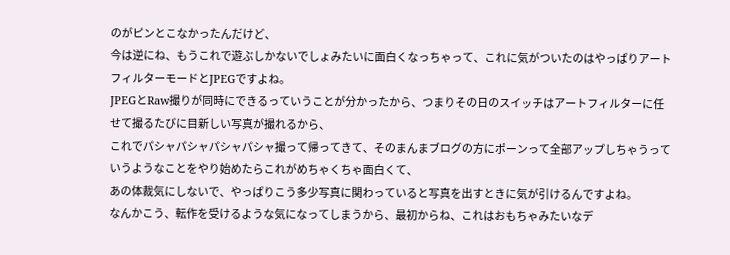のがピンとこなかったんだけど、
今は逆にね、もうこれで遊ぶしかないでしょみたいに面白くなっちゃって、これに気がついたのはやっぱりアートフィルターモードとJPEGですよね。
JPEGとRaw撮りが同時にできるっていうことが分かったから、つまりその日のスイッチはアートフィルターに任せて撮るたびに目新しい写真が撮れるから、
これでパシャパシャパシャパシャ撮って帰ってきて、そのまんまブログの方にポーンって全部アップしちゃうっていうようなことをやり始めたらこれがめちゃくちゃ面白くて、
あの体裁気にしないで、やっぱりこう多少写真に関わっていると写真を出すときに気が引けるんですよね。
なんかこう、転作を受けるような気になってしまうから、最初からね、これはおもちゃみたいなデ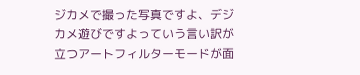ジカメで撮った写真ですよ、デジカメ遊びですよっていう言い訳が立つアートフィルターモードが面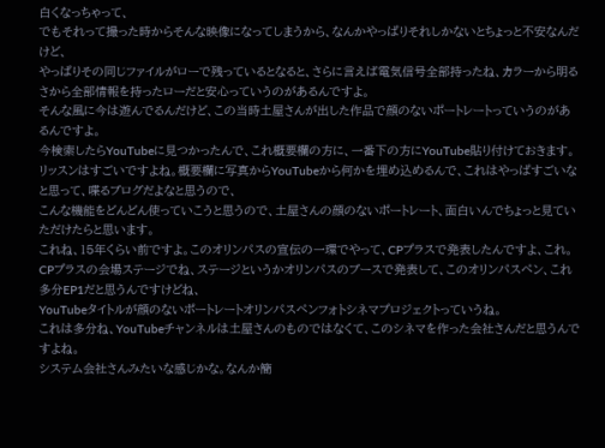白くなっちゃって、
でもそれって撮った時からそんな映像になってしまうから、なんかやっぱりそれしかないとちょっと不安なんだけど、
やっぱりその同じファイルがローで残っているとなると、さらに言えば電気信号全部持ったね、カラーから明るさから全部情報を持ったローだと安心っていうのがあるんですよ。
そんな風に今は遊んでるんだけど、この当時土屋さんが出した作品で顔のないポートレートっていうのがあるんですよ。
今検索したらYouTubeに見つかったんで、これ概要欄の方に、一番下の方にYouTube貼り付けておきます。
リッスンはすごいですよね。概要欄に写真からYouTubeから何かを埋め込めるんで、これはやっぱすごいなと思って、喋るブログだよなと思うので、
こんな機能をどんどん使っていこうと思うので、土屋さんの顔のないポートレート、面白いんでちょっと見ていただけたらと思います。
これね、15年くらい前ですよ。このオリンパスの宣伝の一環でやって、CPプラスで発表したんですよ、これ。
CPプラスの会場ステージでね、ステージというかオリンパスのブースで発表して、このオリンパスペン、これ多分EP1だと思うんですけどね、
YouTubeタイトルが顔のないポートレートオリンパスペンフォトシネマプロジェクトっていうね。
これは多分ね、YouTubeチャンネルは土屋さんのものではなくて、このシネマを作った会社さんだと思うんですよね。
システム会社さんみたいな感じかな。なんか簡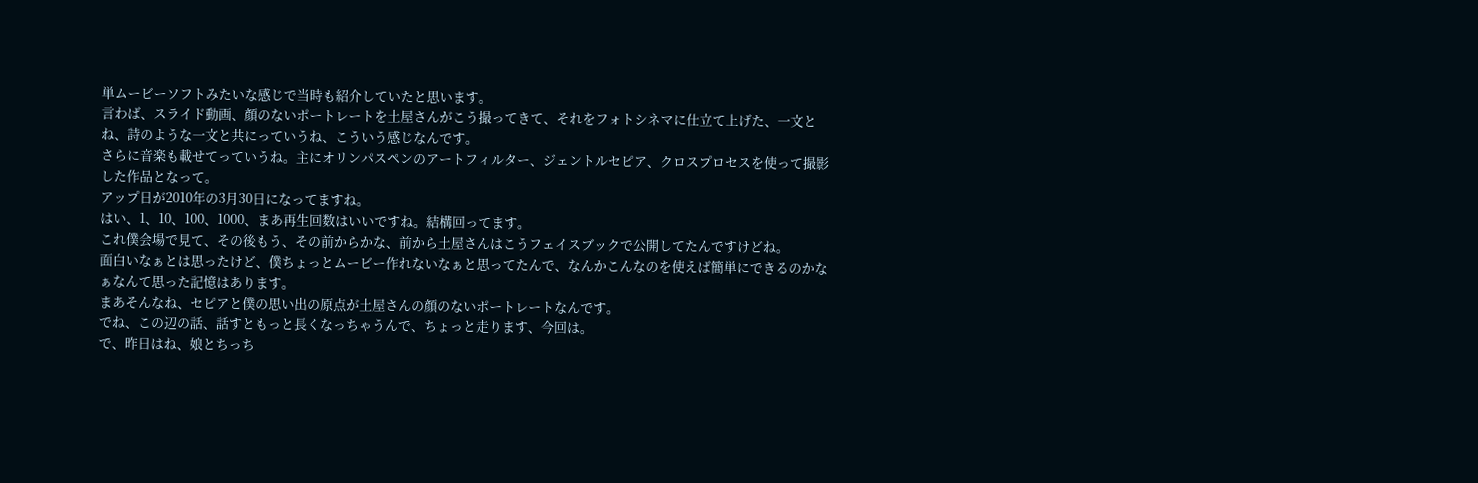単ムービーソフトみたいな感じで当時も紹介していたと思います。
言わば、スライド動画、顔のないポートレートを土屋さんがこう撮ってきて、それをフォトシネマに仕立て上げた、一文とね、詩のような一文と共にっていうね、こういう感じなんです。
さらに音楽も載せてっていうね。主にオリンパスペンのアートフィルター、ジェントルセピア、クロスプロセスを使って撮影した作品となって。
アップ日が2010年の3月30日になってますね。
はい、1、10、100、1000、まあ再生回数はいいですね。結構回ってます。
これ僕会場で見て、その後もう、その前からかな、前から土屋さんはこうフェイスブックで公開してたんですけどね。
面白いなぁとは思ったけど、僕ちょっとムービー作れないなぁと思ってたんで、なんかこんなのを使えば簡単にできるのかなぁなんて思った記憶はあります。
まあそんなね、セピアと僕の思い出の原点が土屋さんの顔のないポートレートなんです。
でね、この辺の話、話すともっと長くなっちゃうんで、ちょっと走ります、今回は。
で、昨日はね、娘とちっち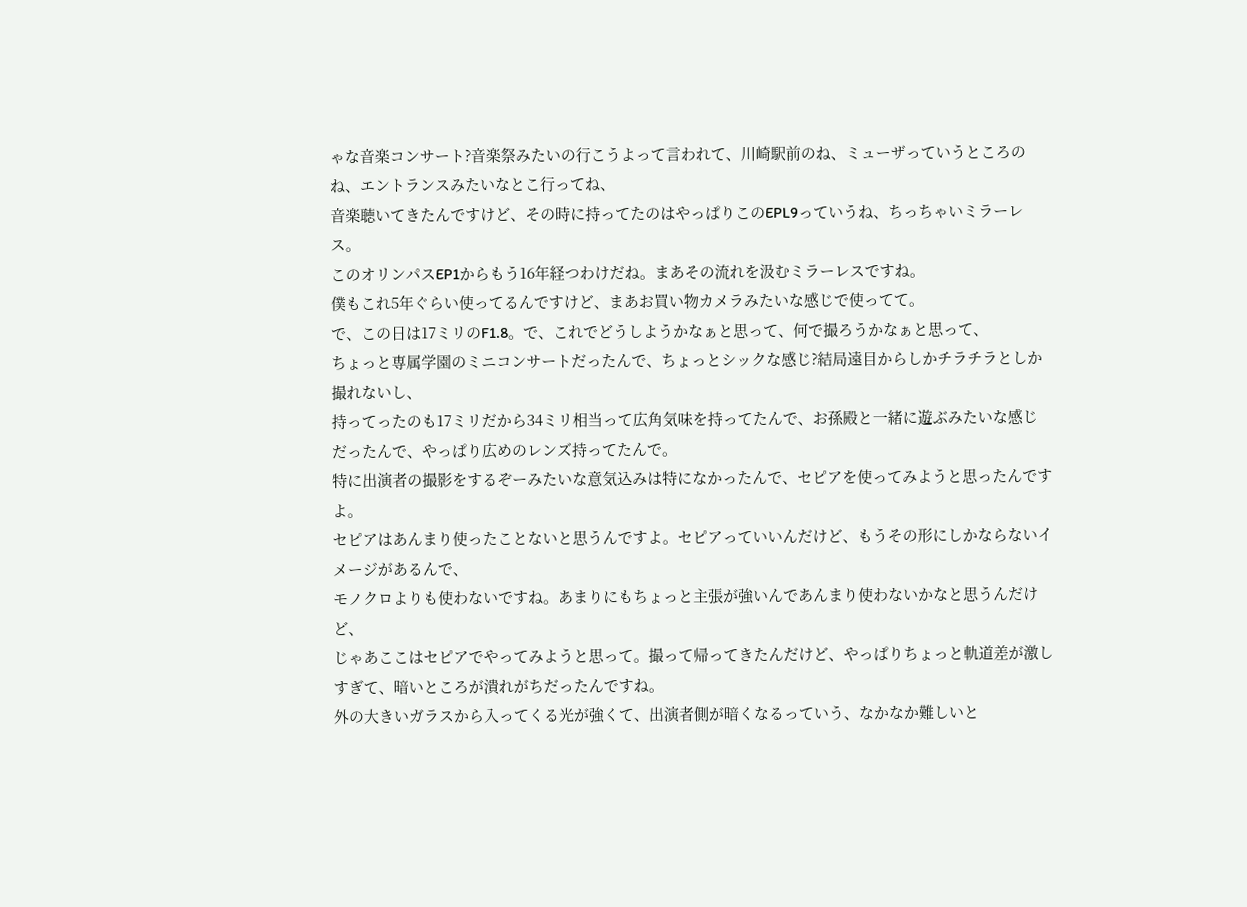ゃな音楽コンサート?音楽祭みたいの行こうよって言われて、川崎駅前のね、ミューザっていうところのね、エントランスみたいなとこ行ってね、
音楽聴いてきたんですけど、その時に持ってたのはやっぱりこのEPL9っていうね、ちっちゃいミラーレス。
このオリンパスEP1からもう16年経つわけだね。まあその流れを汲むミラーレスですね。
僕もこれ5年ぐらい使ってるんですけど、まあお買い物カメラみたいな感じで使ってて。
で、この日は17ミリのF1.8。で、これでどうしようかなぁと思って、何で撮ろうかなぁと思って、
ちょっと専属学園のミニコンサートだったんで、ちょっとシックな感じ?結局遠目からしかチラチラとしか撮れないし、
持ってったのも17ミリだから34ミリ相当って広角気味を持ってたんで、お孫殿と一緒に遊ぶみたいな感じだったんで、やっぱり広めのレンズ持ってたんで。
特に出演者の撮影をするぞーみたいな意気込みは特になかったんで、セピアを使ってみようと思ったんですよ。
セピアはあんまり使ったことないと思うんですよ。セピアっていいんだけど、もうその形にしかならないイメージがあるんで、
モノクロよりも使わないですね。あまりにもちょっと主張が強いんであんまり使わないかなと思うんだけど、
じゃあここはセピアでやってみようと思って。撮って帰ってきたんだけど、やっぱりちょっと軌道差が激しすぎて、暗いところが潰れがちだったんですね。
外の大きいガラスから入ってくる光が強くて、出演者側が暗くなるっていう、なかなか難しいと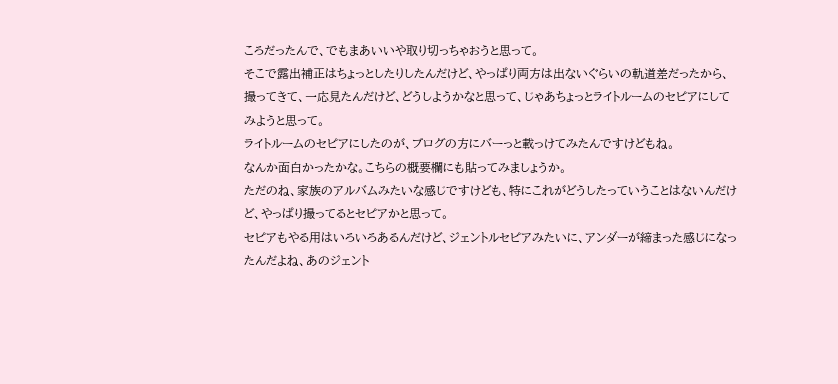ころだったんで、でもまあいいや取り切っちゃおうと思って。
そこで露出補正はちょっとしたりしたんだけど、やっぱり両方は出ないぐらいの軌道差だったから、
撮ってきて、一応見たんだけど、どうしようかなと思って、じゃあちょっとライトルームのセピアにしてみようと思って。
ライトルームのセピアにしたのが、ブログの方にバーっと載っけてみたんですけどもね。
なんか面白かったかな。こちらの概要欄にも貼ってみましょうか。
ただのね、家族のアルバムみたいな感じですけども、特にこれがどうしたっていうことはないんだけど、やっぱり撮ってるとセピアかと思って。
セピアもやる用はいろいろあるんだけど、ジェントルセピアみたいに、アンダーが締まった感じになったんだよね、あのジェント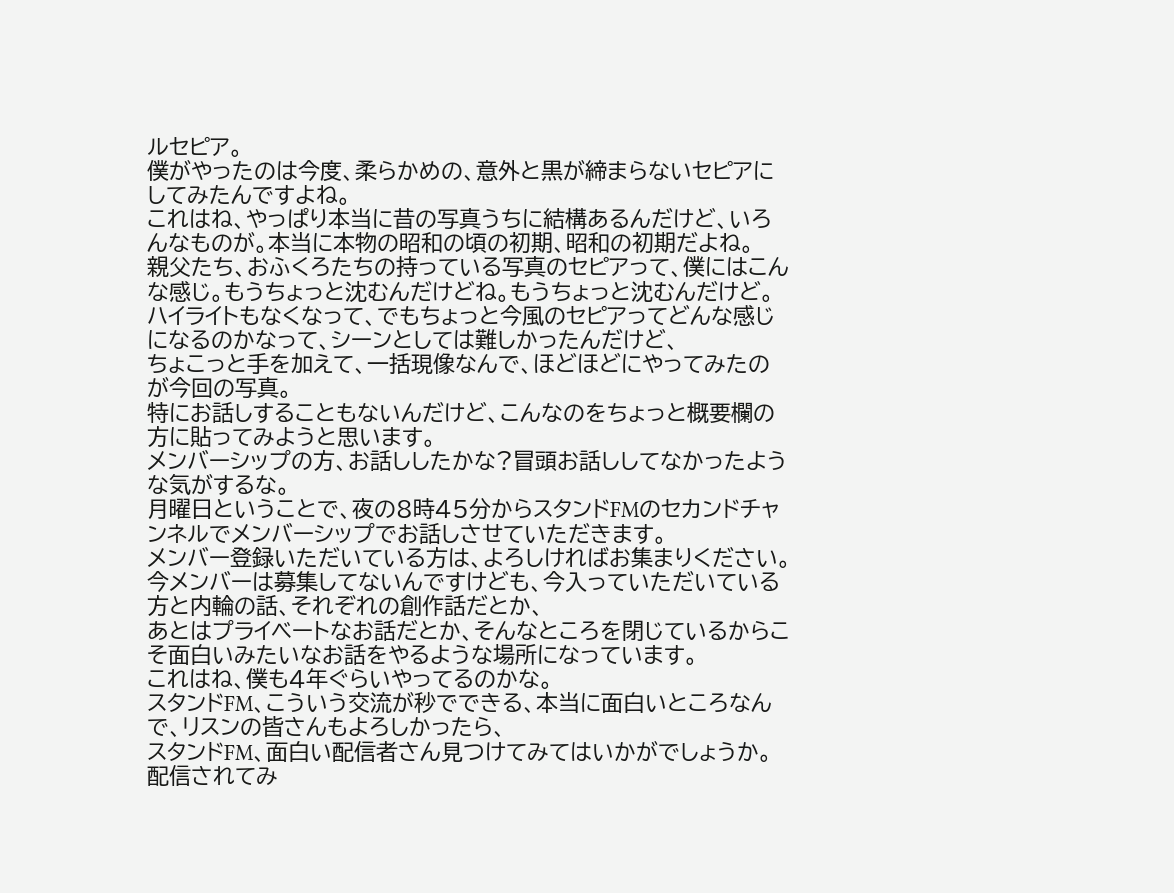ルセピア。
僕がやったのは今度、柔らかめの、意外と黒が締まらないセピアにしてみたんですよね。
これはね、やっぱり本当に昔の写真うちに結構あるんだけど、いろんなものが。本当に本物の昭和の頃の初期、昭和の初期だよね。
親父たち、おふくろたちの持っている写真のセピアって、僕にはこんな感じ。もうちょっと沈むんだけどね。もうちょっと沈むんだけど。
ハイライトもなくなって、でもちょっと今風のセピアってどんな感じになるのかなって、シーンとしては難しかったんだけど、
ちょこっと手を加えて、一括現像なんで、ほどほどにやってみたのが今回の写真。
特にお話しすることもないんだけど、こんなのをちょっと概要欄の方に貼ってみようと思います。
メンバーシップの方、お話ししたかな?冒頭お話ししてなかったような気がするな。
月曜日ということで、夜の8時45分からスタンドFMのセカンドチャンネルでメンバーシップでお話しさせていただきます。
メンバー登録いただいている方は、よろしければお集まりください。
今メンバーは募集してないんですけども、今入っていただいている方と内輪の話、それぞれの創作話だとか、
あとはプライベートなお話だとか、そんなところを閉じているからこそ面白いみたいなお話をやるような場所になっています。
これはね、僕も4年ぐらいやってるのかな。
スタンドFM、こういう交流が秒でできる、本当に面白いところなんで、リスンの皆さんもよろしかったら、
スタンドFM、面白い配信者さん見つけてみてはいかがでしょうか。配信されてみ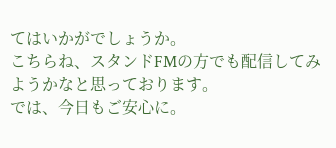てはいかがでしょうか。
こちらね、スタンドFMの方でも配信してみようかなと思っております。
では、今日もご安心に。